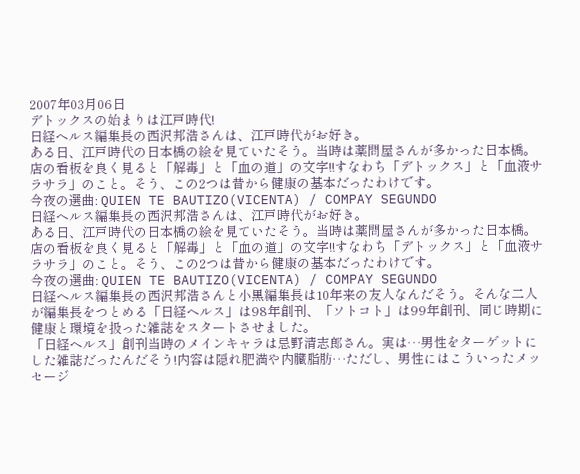2007年03月06日
デトックスの始まりは江戸時代!
日経ヘルス編集長の西沢邦浩さんは、江戸時代がお好き。
ある日、江戸時代の日本橋の絵を見ていたそう。当時は薬問屋さんが多かった日本橋。店の看板を良く見ると「解毒」と「血の道」の文字!!すなわち「デトックス」と「血液サラサラ」のこと。そう、この2つは昔から健康の基本だったわけです。
今夜の選曲: QUIEN TE BAUTIZO(VICENTA) / COMPAY SEGUNDO
日経ヘルス編集長の西沢邦浩さんは、江戸時代がお好き。
ある日、江戸時代の日本橋の絵を見ていたそう。当時は薬問屋さんが多かった日本橋。店の看板を良く見ると「解毒」と「血の道」の文字!!すなわち「デトックス」と「血液サラサラ」のこと。そう、この2つは昔から健康の基本だったわけです。
今夜の選曲: QUIEN TE BAUTIZO(VICENTA) / COMPAY SEGUNDO
日経ヘルス編集長の西沢邦浩さんと小黒編集長は10年来の友人なんだそう。そんな二人が編集長をつとめる「日経ヘルス」は98年創刊、「ソトコト」は99年創刊、同じ時期に健康と環境を扱った雑誌をスタートさせました。
「日経ヘルス」創刊当時のメインキャラは忌野清志郎さん。実は…男性をターゲットにした雑誌だったんだそう!内容は隠れ肥満や内臓脂肪…ただし、男性にはこういったメッセージ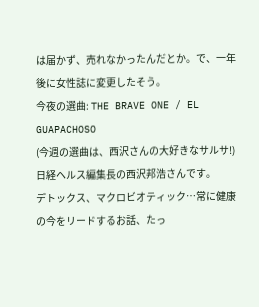は届かず、売れなかったんだとか。で、一年後に女性誌に変更したそう。
今夜の選曲: THE BRAVE ONE / EL GUAPACHOSO
(今週の選曲は、西沢さんの大好きなサルサ!)
日経ヘルス編集長の西沢邦浩さんです。
デトックス、マクロビオティック…常に健康の今をリードするお話、たっ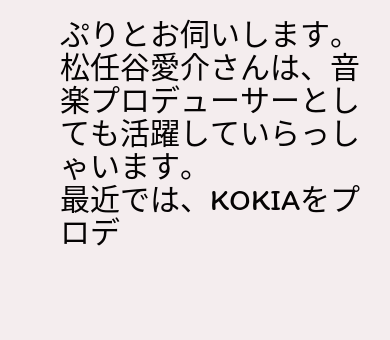ぷりとお伺いします。
松任谷愛介さんは、音楽プロデューサーとしても活躍していらっしゃいます。
最近では、KOKIAをプロデ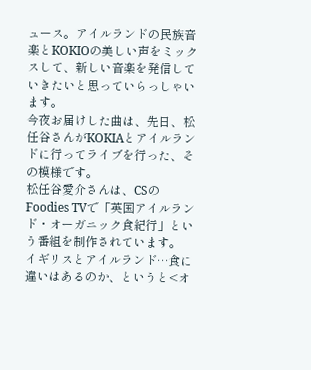ュース。アイルランドの民族音楽とKOKIOの美しい声をミックスして、新しい音楽を発信していきたいと思っていらっしゃいます。
今夜お届けした曲は、先日、松任谷さんがKOKIAとアイルランドに行ってライブを行った、その模様です。
松任谷愛介さんは、CSのFoodies TVで「英国アイルランド・オーガニック食紀行」という番組を制作されています。
イギリスとアイルランド…食に違いはあるのか、というと<オ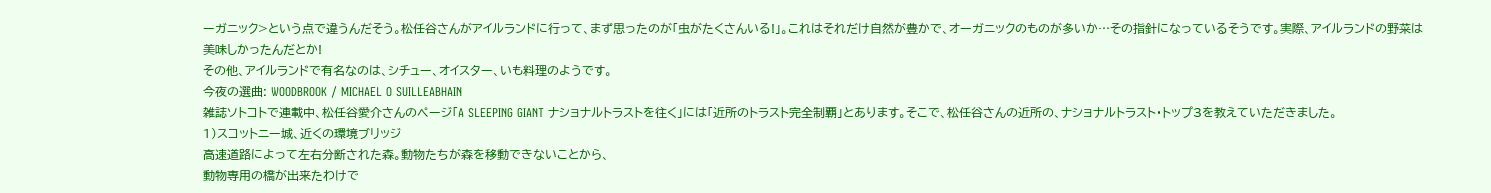ーガニック>という点で違うんだそう。松任谷さんがアイルランドに行って、まず思ったのが「虫がたくさんいる!」。これはそれだけ自然が豊かで、オーガニックのものが多いか…その指針になっているそうです。実際、アイルランドの野菜は美味しかったんだとか!
その他、アイルランドで有名なのは、シチュー、オイスター、いも料理のようです。
今夜の選曲: WOODBROOK / MICHAEL O SUILLEABHAIN
雑誌ソトコトで連載中、松任谷愛介さんのページ「A SLEEPING GIANT ナショナルトラストを往く」には「近所のトラスト完全制覇」とあります。そこで、松任谷さんの近所の、ナショナルトラスト・トップ3を教えていただきました。
1)スコットニー城、近くの環境ブリッジ
高速道路によって左右分断された森。動物たちが森を移動できないことから、
動物専用の橋が出来たわけで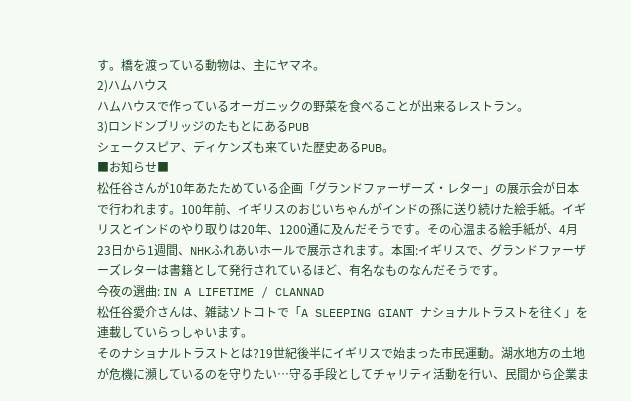す。橋を渡っている動物は、主にヤマネ。
2)ハムハウス
ハムハウスで作っているオーガニックの野菜を食べることが出来るレストラン。
3)ロンドンブリッジのたもとにあるPUB
シェークスピア、ディケンズも来ていた歴史あるPUB。
■お知らせ■
松任谷さんが10年あたためている企画「グランドファーザーズ・レター」の展示会が日本で行われます。100年前、イギリスのおじいちゃんがインドの孫に送り続けた絵手紙。イギリスとインドのやり取りは20年、1200通に及んだそうです。その心温まる絵手紙が、4月23日から1週間、NHKふれあいホールで展示されます。本国:イギリスで、グランドファーザーズレターは書籍として発行されているほど、有名なものなんだそうです。
今夜の選曲: IN A LIFETIME / CLANNAD
松任谷愛介さんは、雑誌ソトコトで「A SLEEPING GIANT ナショナルトラストを往く」を連載していらっしゃいます。
そのナショナルトラストとは?19世紀後半にイギリスで始まった市民運動。湖水地方の土地が危機に瀕しているのを守りたい…守る手段としてチャリティ活動を行い、民間から企業ま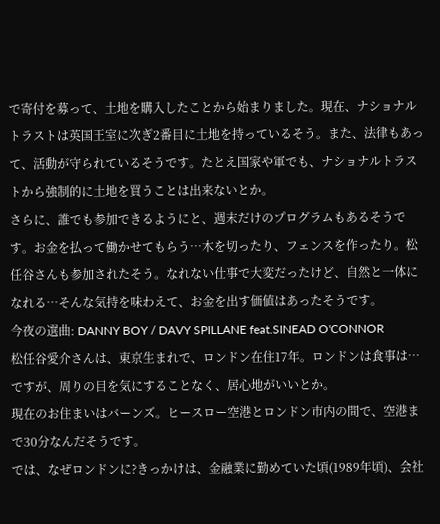で寄付を募って、土地を購入したことから始まりました。現在、ナショナルトラストは英国王室に次ぎ2番目に土地を持っているそう。また、法律もあって、活動が守られているそうです。たとえ国家や軍でも、ナショナルトラストから強制的に土地を買うことは出来ないとか。
さらに、誰でも参加できるようにと、週末だけのプログラムもあるそうです。お金を払って働かせてもらう…木を切ったり、フェンスを作ったり。松任谷さんも参加されたそう。なれない仕事で大変だったけど、自然と一体になれる…そんな気持を味わえて、お金を出す価値はあったそうです。
今夜の選曲: DANNY BOY / DAVY SPILLANE feat.SINEAD O'CONNOR
松任谷愛介さんは、東京生まれで、ロンドン在住17年。ロンドンは食事は…ですが、周りの目を気にすることなく、居心地がいいとか。
現在のお住まいはバーンズ。ヒースロー空港とロンドン市内の間で、空港まで30分なんだそうです。
では、なぜロンドンに?きっかけは、金融業に勤めていた頃(1989年頃)、会社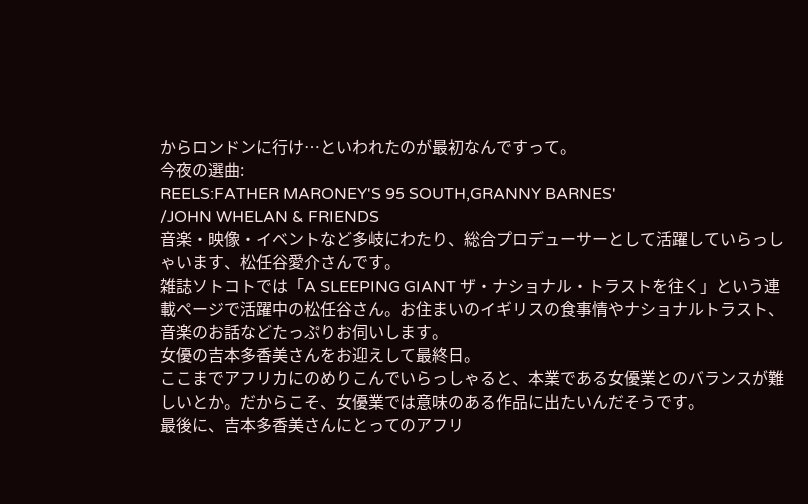からロンドンに行け…といわれたのが最初なんですって。
今夜の選曲:
REELS:FATHER MARONEY'S 95 SOUTH,GRANNY BARNES'
/JOHN WHELAN & FRIENDS
音楽・映像・イベントなど多岐にわたり、総合プロデューサーとして活躍していらっしゃいます、松任谷愛介さんです。
雑誌ソトコトでは「A SLEEPING GIANT ザ・ナショナル・トラストを往く」という連載ページで活躍中の松任谷さん。お住まいのイギリスの食事情やナショナルトラスト、音楽のお話などたっぷりお伺いします。
女優の吉本多香美さんをお迎えして最終日。
ここまでアフリカにのめりこんでいらっしゃると、本業である女優業とのバランスが難しいとか。だからこそ、女優業では意味のある作品に出たいんだそうです。
最後に、吉本多香美さんにとってのアフリ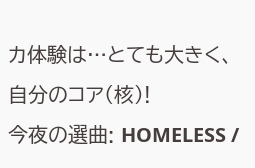カ体験は…とても大きく、自分のコア(核)!
今夜の選曲: HOMELESS /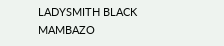LADYSMITH BLACK MAMBAZO